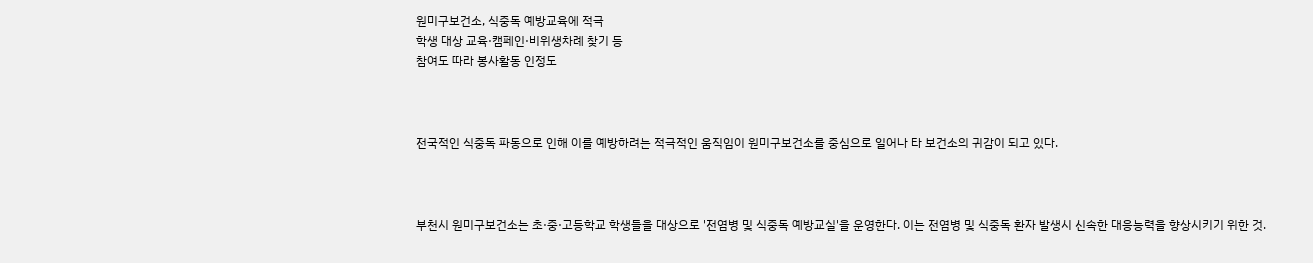원미구보건소, 식중독 예방교육에 적극
학생 대상 교육·캠페인·비위생차례 찾기 등
참여도 따라 봉사활동 인정도



전국적인 식중독 파동으로 인해 이를 예방하려는 적극적인 움직임이 원미구보건소를 중심으로 일어나 타 보건소의 귀감이 되고 있다.



부천시 원미구보건소는 초·중·고등학교 학생들을 대상으로 '전염병 및 식중독 예방교실'을 운영한다. 이는 전염병 및 식중독 환자 발생시 신속한 대응능력을 향상시키기 위한 것.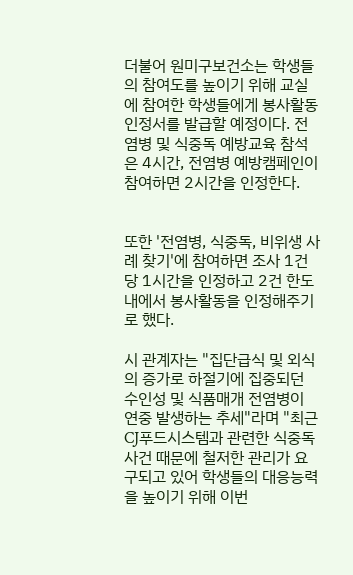더불어 원미구보건소는 학생들의 참여도를 높이기 위해 교실에 참여한 학생들에게 봉사활동 인정서를 발급할 예정이다. 전염병 및 식중독 예방교육 참석은 4시간, 전염병 예방캠페인이 참여하면 2시간을 인정한다.


또한 '전염병, 식중독, 비위생 사례 찾기'에 참여하면 조사 1건당 1시간을 인정하고 2건 한도 내에서 봉사활동을 인정해주기로 했다.

시 관계자는 "집단급식 및 외식의 증가로 하절기에 집중되던 수인성 및 식품매개 전염병이 연중 발생하는 추세"라며 "최근 CJ푸드시스템과 관련한 식중독 사건 때문에 철저한 관리가 요구되고 있어 학생들의 대응능력을 높이기 위해 이번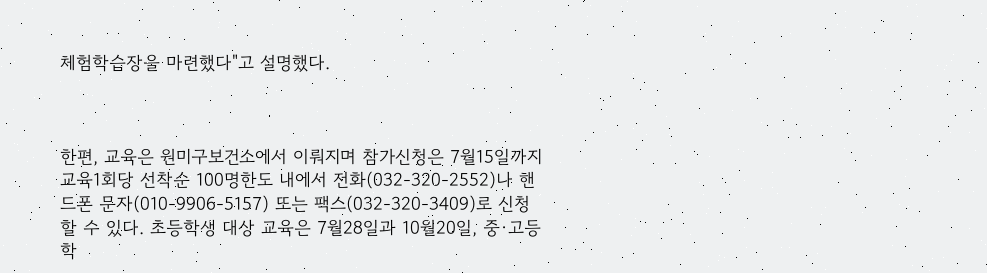체험학습장을 마련했다"고 설명했다.



한편, 교육은 원미구보건소에서 이뤄지며 참가신청은 7월15일까지 교육1회당 선착순 100명한도 내에서 전화(032-320-2552)나 핸드폰 문자(010-9906-5157) 또는 팩스(032-320-3409)로 신청할 수 있다. 초등학생 대상 교육은 7월28일과 10월20일, 중·고등학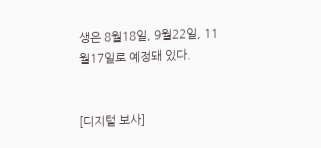생은 8월18일, 9월22일, 11월17일로 예정돼 있다.


[디지털 보사]